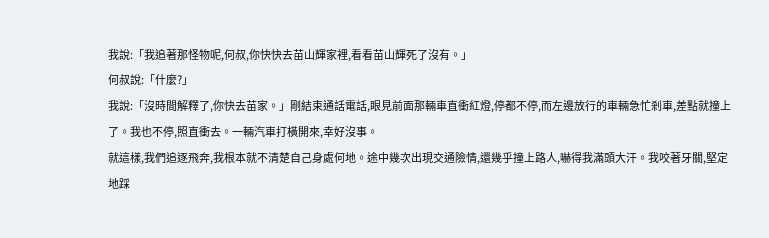我說:「我追著那怪物呢,何叔,你快快去苗山輝家裡,看看苗山輝死了沒有。」
何叔說:「什麼?」
我說:「沒時間解釋了,你快去苗家。」剛結束通話電話,眼見前面那輛車直衝紅燈,停都不停,而左邊放行的車輛急忙剎車,差點就撞上了。我也不停,照直衝去。一輛汽車打橫開來,幸好沒事。
就這樣,我們追逐飛奔,我根本就不清楚自己身處何地。途中幾次出現交通險情,還幾乎撞上路人,嚇得我滿頭大汗。我咬著牙關,堅定地踩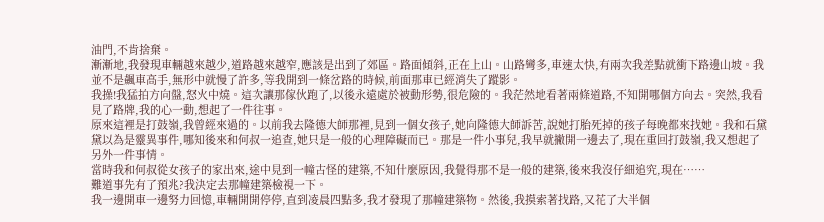油門,不肯捨棄。
漸漸地,我發現車輛越來越少,道路越來越窄,應該是出到了郊區。路面傾斜,正在上山。山路彎多,車速太快,有兩次我差點就衝下路邊山坡。我並不是飆車高手,無形中就慢了許多,等我開到一條岔路的時候,前面那車已經消失了蹤影。
我操!我猛拍方向盤,怒火中燒。這次讓那傢伙跑了,以後永遠處於被動形勢,很危險的。我茫然地看著兩條道路,不知開哪個方向去。突然,我看見了路牌,我的心一動,想起了一件往事。
原來這裡是打鼓嶺,我曾經來過的。以前我去隆德大師那裡,見到一個女孩子,她向隆德大師訴苦,說她打胎死掉的孩子每晚都來找她。我和石黛黛以為是靈異事件,哪知後來和何叔一追查,她只是一般的心理障礙而已。那是一件小事兒,我早就撇開一邊去了,現在重回打鼓嶺,我又想起了另外一件事情。
當時我和何叔從女孩子的家出來,途中見到一幢古怪的建築,不知什麼原因,我覺得那不是一般的建築,後來我沒仔細追究,現在……
難道事先有了預兆?我決定去那幢建築檢視一下。
我一邊開車一邊努力回憶,車輛開開停停,直到凌晨四點多,我才發現了那幢建築物。然後,我摸索著找路,又花了大半個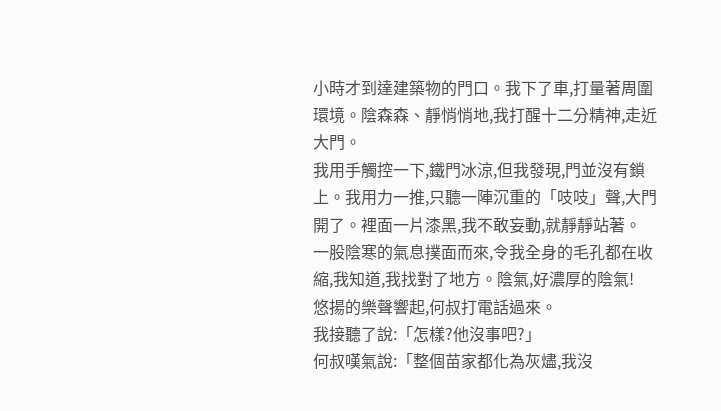小時才到達建築物的門口。我下了車,打量著周圍環境。陰森森、靜悄悄地,我打醒十二分精神,走近大門。
我用手觸控一下,鐵門冰涼,但我發現,門並沒有鎖上。我用力一推,只聽一陣沉重的「吱吱」聲,大門開了。裡面一片漆黑,我不敢妄動,就靜靜站著。
一股陰寒的氣息撲面而來,令我全身的毛孔都在收縮,我知道,我找對了地方。陰氣,好濃厚的陰氣!
悠揚的樂聲響起,何叔打電話過來。
我接聽了說:「怎樣?他沒事吧?」
何叔嘆氣說:「整個苗家都化為灰燼,我沒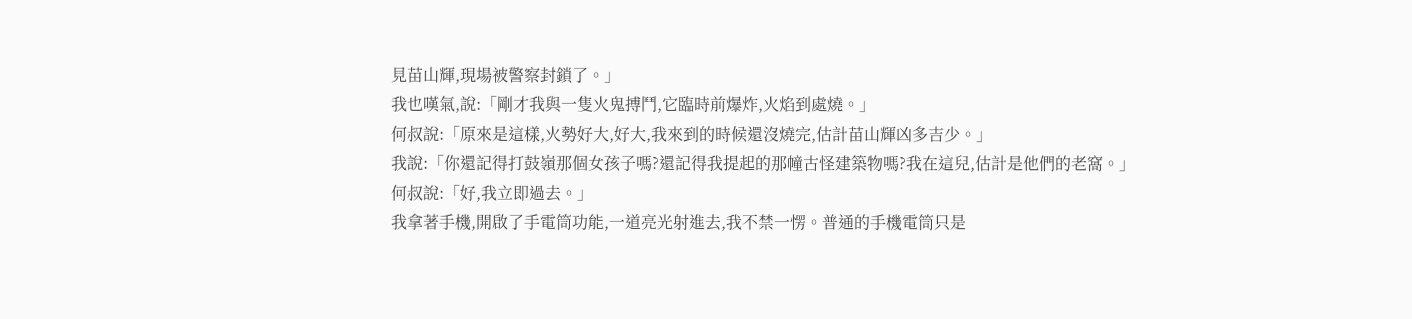見苗山輝,現場被警察封鎖了。」
我也嘆氣,說:「剛才我與一隻火鬼搏鬥,它臨時前爆炸,火焰到處燒。」
何叔說:「原來是這樣,火勢好大,好大,我來到的時候還沒燒完,估計苗山輝凶多吉少。」
我說:「你還記得打鼓嶺那個女孩子嗎?還記得我提起的那幢古怪建築物嗎?我在這兒,估計是他們的老窩。」
何叔說:「好,我立即過去。」
我拿著手機,開啟了手電筒功能,一道亮光射進去,我不禁一愣。普通的手機電筒只是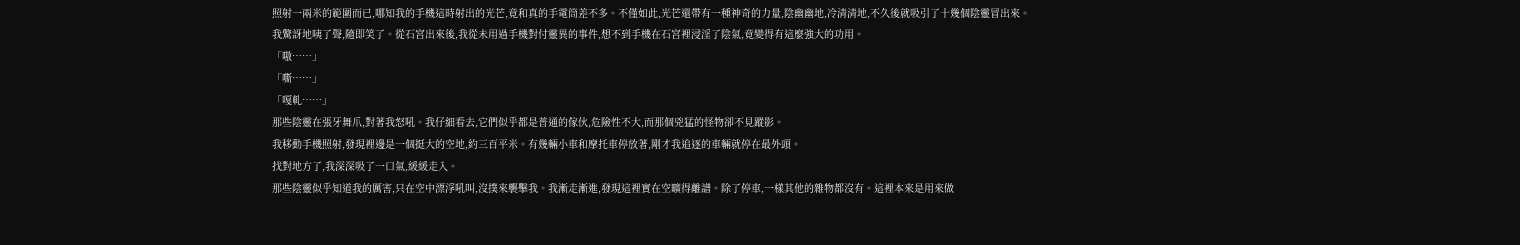照射一兩米的範圍而已,哪知我的手機這時射出的光芒,竟和真的手電筒差不多。不僅如此,光芒還帶有一種神奇的力量,陰幽幽地,冷清清地,不久後就吸引了十幾個陰靈冒出來。
我驚訝地咦了聲,隨即笑了。從石宮出來後,我從未用過手機對付靈異的事件,想不到手機在石宮裡浸淫了陰氣,竟變得有這麼強大的功用。
「嗷……」
「嘶……」
「嘎軋……」
那些陰靈在張牙舞爪,對著我怒吼。我仔細看去,它們似乎都是普通的傢伙,危險性不大,而那個兇猛的怪物卻不見蹤影。
我移動手機照射,發現裡邊是一個挺大的空地,約三百平米。有幾輛小車和摩托車停放著,剛才我追逐的車輛就停在最外頭。
找對地方了,我深深吸了一口氣,緩緩走入。
那些陰靈似乎知道我的厲害,只在空中漂浮吼叫,沒撲來襲擊我。我漸走漸進,發現這裡實在空曠得離譜。除了停車,一樣其他的雜物都沒有。這裡本來是用來做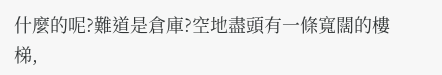什麼的呢?難道是倉庫?空地盡頭有一條寬闊的樓梯,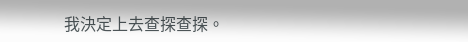我決定上去查探查探。